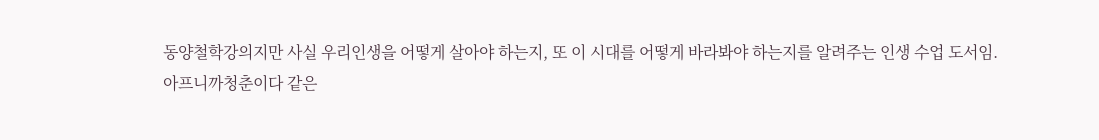동양철학강의지만 사실 우리인생을 어떻게 살아야 하는지, 또 이 시대를 어떻게 바라봐야 하는지를 알려주는 인생 수업 도서임.
아프니까청춘이다 같은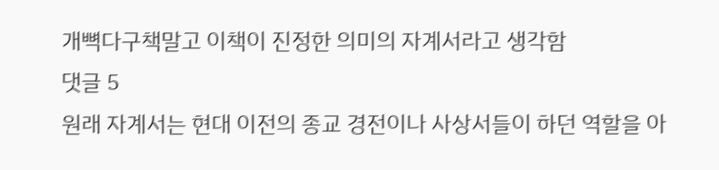개뼉다구책말고 이책이 진정한 의미의 자계서라고 생각함
댓글 5
원래 자계서는 현대 이전의 종교 경전이나 사상서들이 하던 역할을 아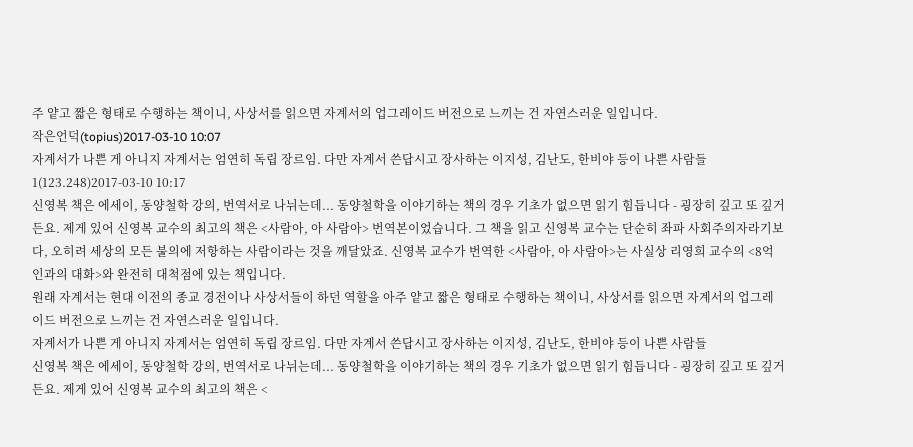주 얕고 짧은 형태로 수행하는 책이니, 사상서를 읽으면 자계서의 업그레이드 버전으로 느끼는 건 자연스러운 일입니다.
작은언덕(topius)2017-03-10 10:07
자계서가 나쁜 게 아니지 자계서는 엄연히 독립 장르임. 다만 자계서 쓴답시고 장사하는 이지성, 김난도, 한비야 등이 나쁜 사람들
1(123.248)2017-03-10 10:17
신영복 책은 에세이, 동양철학 강의, 번역서로 나뉘는데... 동양철학을 이야기하는 책의 경우 기초가 없으면 읽기 힘듭니다 - 굉장히 깊고 또 깊거든요. 제게 있어 신영복 교수의 최고의 책은 <사람아, 아 사람아> 번역본이었습니다. 그 책을 읽고 신영복 교수는 단순히 좌파 사회주의자라기보다, 오히려 세상의 모든 불의에 저항하는 사람이라는 것을 깨달았죠. 신영복 교수가 번역한 <사람아, 아 사람아>는 사실상 리영희 교수의 <8억인과의 대화>와 완전히 대척점에 있는 책입니다.
원래 자계서는 현대 이전의 종교 경전이나 사상서들이 하던 역할을 아주 얕고 짧은 형태로 수행하는 책이니, 사상서를 읽으면 자계서의 업그레이드 버전으로 느끼는 건 자연스러운 일입니다.
자계서가 나쁜 게 아니지 자계서는 엄연히 독립 장르임. 다만 자계서 쓴답시고 장사하는 이지성, 김난도, 한비야 등이 나쁜 사람들
신영복 책은 에세이, 동양철학 강의, 번역서로 나뉘는데... 동양철학을 이야기하는 책의 경우 기초가 없으면 읽기 힘듭니다 - 굉장히 깊고 또 깊거든요. 제게 있어 신영복 교수의 최고의 책은 <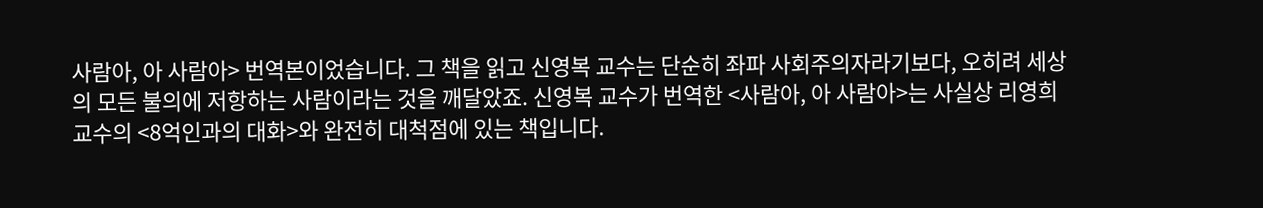사람아, 아 사람아> 번역본이었습니다. 그 책을 읽고 신영복 교수는 단순히 좌파 사회주의자라기보다, 오히려 세상의 모든 불의에 저항하는 사람이라는 것을 깨달았죠. 신영복 교수가 번역한 <사람아, 아 사람아>는 사실상 리영희 교수의 <8억인과의 대화>와 완전히 대척점에 있는 책입니다.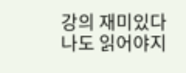강의 재미있다
나도 읽어야지